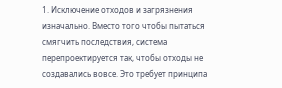1. Исключение отходов и загрязнения изначально. Вместо того чтобы пытаться смягчить последствия, система перепроектируется так, чтобы отходы не создавались вовсе. Это требует принципа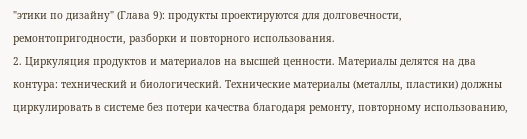"этики по дизайну" (Глава 9): продукты проектируются для долговечности, ремонтопригодности, разборки и повторного использования.
2. Циркуляция продуктов и материалов на высшей ценности. Материалы делятся на два контура: технический и биологический. Технические материалы (металлы, пластики) должны циркулировать в системе без потери качества благодаря ремонту, повторному использованию,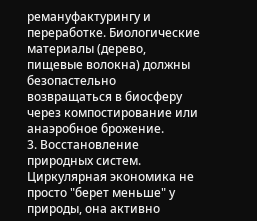ремануфактурингу и переработке. Биологические материалы (дерево, пищевые волокна) должны безопастельно возвращаться в биосферу через компостирование или анаэробное брожение.
3. Восстановление природных систем. Циркулярная экономика не просто "берет меньше" у природы, она активно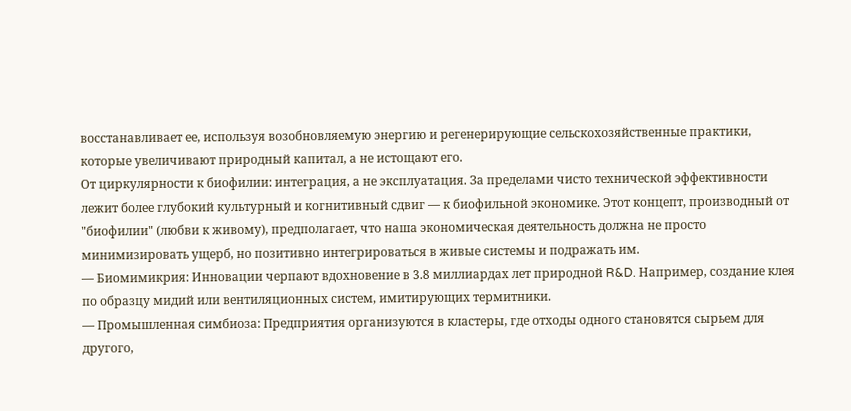восстанавливает ее, используя возобновляемую энергию и регенерирующие сельскохозяйственные практики, которые увеличивают природный капитал, а не истощают его.
От циркулярности к биофилии: интеграция, а не эксплуатация. За пределами чисто технической эффективности лежит более глубокий культурный и когнитивный сдвиг — к биофильной экономике. Этот концепт, производный от "биофилии" (любви к живому), предполагает, что наша экономическая деятельность должна не просто минимизировать ущерб, но позитивно интегрироваться в живые системы и подражать им.
— Биомимикрия: Инновации черпают вдохновение в 3.8 миллиардах лет природной R&D. Например, создание клея по образцу мидий или вентиляционных систем, имитирующих термитники.
— Промышленная симбиоза: Предприятия организуются в кластеры, где отходы одного становятся сырьем для другого,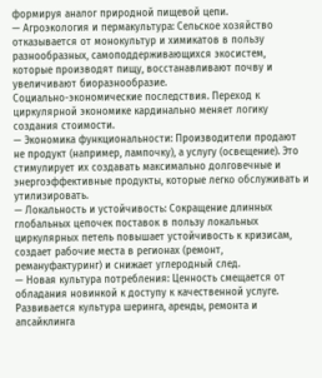формируя аналог природной пищевой цепи.
— Агроэкология и пермакультура: Сельское хозяйство отказывается от монокультур и химикатов в пользу разнообразных, самоподдерживающихся экосистем, которые производят пищу, восстанавливают почву и увеличивают биоразнообразие.
Социально-экономические последствия. Переход к циркулярной экономике кардинально меняет логику создания стоимости.
— Экономика функциональности: Производители продают не продукт (например, лампочку), а услугу (освещение). Это стимулирует их создавать максимально долговечные и энергоэффективные продукты, которые легко обслуживать и утилизировать.
— Локальность и устойчивость: Сокращение длинных глобальных цепочек поставок в пользу локальных циркулярных петель повышает устойчивость к кризисам, создает рабочие места в регионах (ремонт, ремануфактуринг) и снижает углеродный след.
— Новая культура потребления: Ценность смещается от обладания новинкой к доступу к качественной услуге. Развивается культура шеринга, аренды, ремонта и апсайклинга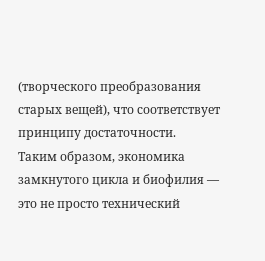(творческого преобразования старых вещей), что соответствует принципу достаточности.
Таким образом, экономика замкнутого цикла и биофилия — это не просто технический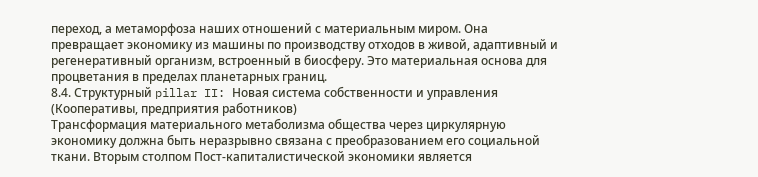переход, а метаморфоза наших отношений с материальным миром. Она превращает экономику из машины по производству отходов в живой, адаптивный и регенеративный организм, встроенный в биосферу. Это материальная основа для процветания в пределах планетарных границ.
8.4. Структурный pillar II: Новая система собственности и управления (Кооперативы, предприятия работников)
Трансформация материального метаболизма общества через циркулярную экономику должна быть неразрывно связана с преобразованием его социальной ткани. Вторым столпом Пост-капиталистической экономики является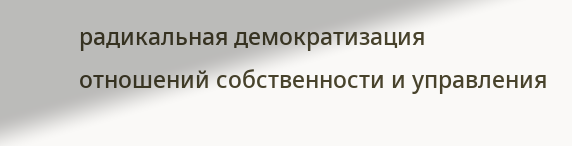радикальная демократизация отношений собственности и управления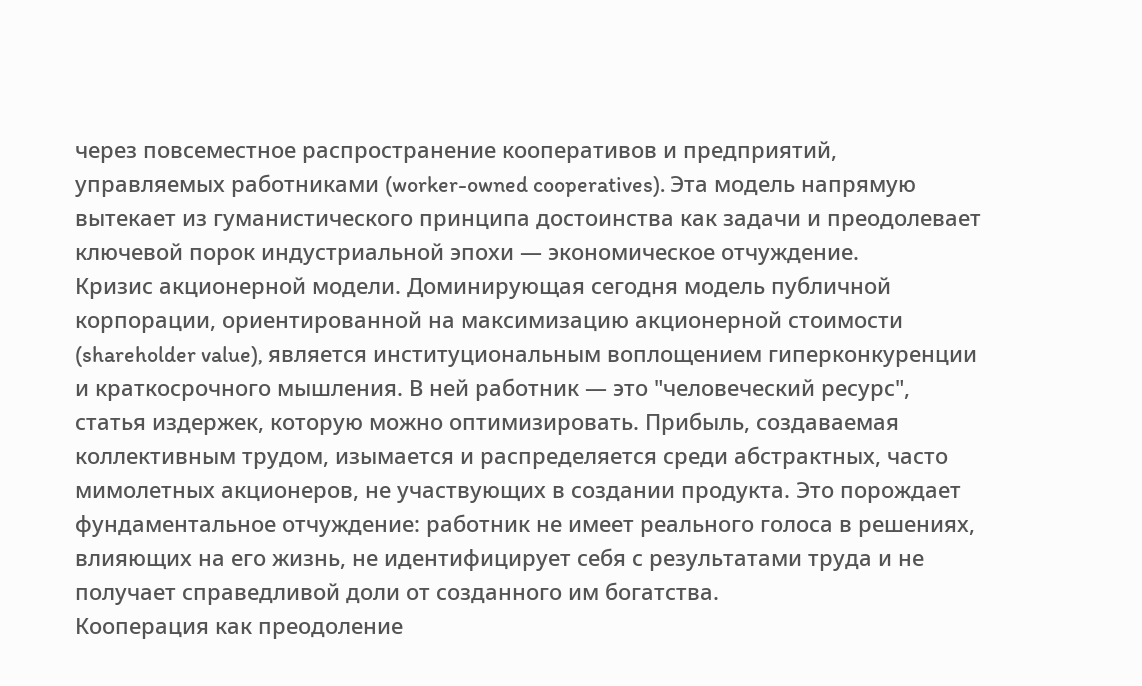через повсеместное распространение кооперативов и предприятий, управляемых работниками (worker-owned cooperatives). Эта модель напрямую вытекает из гуманистического принципа достоинства как задачи и преодолевает ключевой порок индустриальной эпохи — экономическое отчуждение.
Кризис акционерной модели. Доминирующая сегодня модель публичной корпорации, ориентированной на максимизацию акционерной стоимости (shareholder value), является институциональным воплощением гиперконкуренции и краткосрочного мышления. В ней работник — это "человеческий ресурс", статья издержек, которую можно оптимизировать. Прибыль, создаваемая коллективным трудом, изымается и распределяется среди абстрактных, часто мимолетных акционеров, не участвующих в создании продукта. Это порождает фундаментальное отчуждение: работник не имеет реального голоса в решениях, влияющих на его жизнь, не идентифицирует себя с результатами труда и не получает справедливой доли от созданного им богатства.
Кооперация как преодоление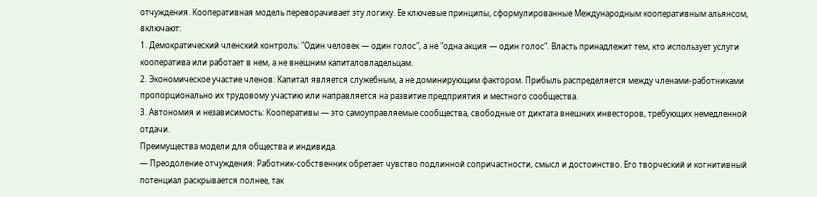отчуждения. Кооперативная модель переворачивает эту логику. Ее ключевые принципы, сформулированные Международным кооперативным альянсом, включают:
1. Демократический членский контроль: "Один человек — один голос", а не "одна акция — один голос". Власть принадлежит тем, кто использует услуги кооператива или работает в нем, а не внешним капиталовладельцам.
2. Экономическое участие членов: Капитал является служебным, а не доминирующим фактором. Прибыль распределяется между членами-работниками пропорционально их трудовому участию или направляется на развитие предприятия и местного сообщества.
3. Автономия и независимость: Кооперативы — это самоуправляемые сообщества, свободные от диктата внешних инвесторов, требующих немедленной отдачи.
Преимущества модели для общества и индивида.
— Преодоление отчуждения: Работник-собственник обретает чувство подлинной сопричастности, смысл и достоинство. Его творческий и когнитивный потенциал раскрывается полнее, так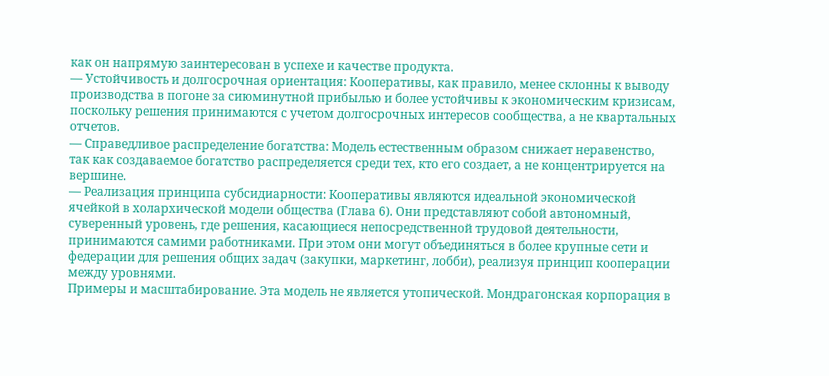как он напрямую заинтересован в успехе и качестве продукта.
— Устойчивость и долгосрочная ориентация: Кооперативы, как правило, менее склонны к выводу производства в погоне за сиюминутной прибылью и более устойчивы к экономическим кризисам, поскольку решения принимаются с учетом долгосрочных интересов сообщества, а не квартальных отчетов.
— Справедливое распределение богатства: Модель естественным образом снижает неравенство, так как создаваемое богатство распределяется среди тех, кто его создает, а не концентрируется на вершине.
— Реализация принципа субсидиарности: Кооперативы являются идеальной экономической ячейкой в холархической модели общества (Глава 6). Они представляют собой автономный, суверенный уровень, где решения, касающиеся непосредственной трудовой деятельности, принимаются самими работниками. При этом они могут объединяться в более крупные сети и федерации для решения общих задач (закупки, маркетинг, лобби), реализуя принцип кооперации между уровнями.
Примеры и масштабирование. Эта модель не является утопической. Мондрагонская корпорация в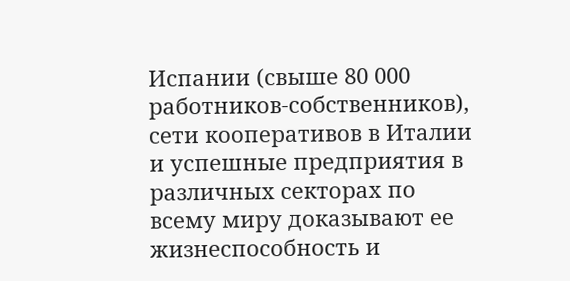Испании (свыше 80 000 работников-собственников), сети кооперативов в Италии и успешные предприятия в различных секторах по всему миру доказывают ее жизнеспособность и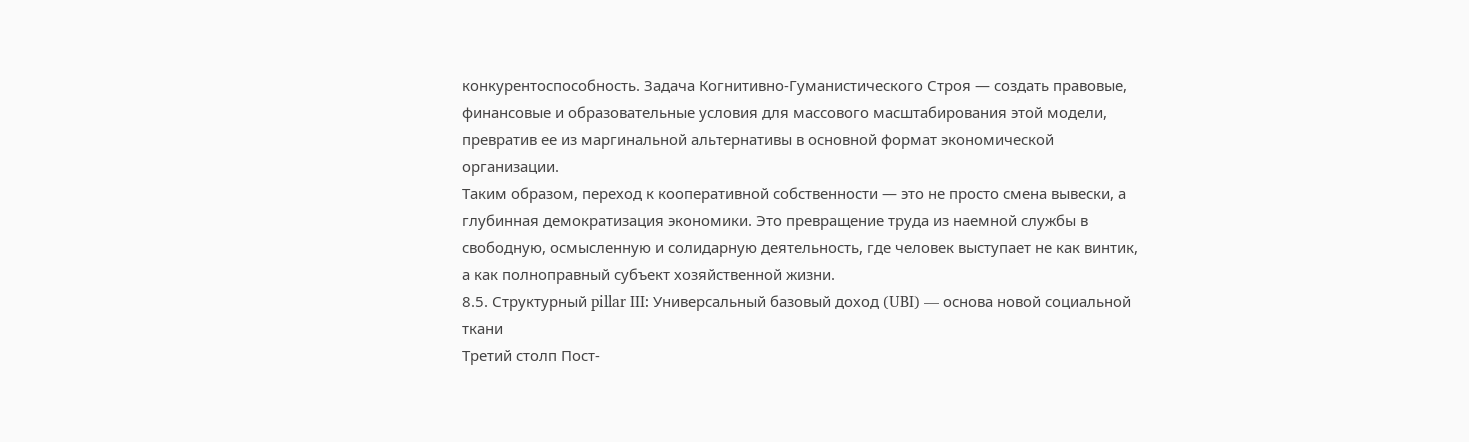конкурентоспособность. Задача Когнитивно-Гуманистического Строя — создать правовые, финансовые и образовательные условия для массового масштабирования этой модели, превратив ее из маргинальной альтернативы в основной формат экономической организации.
Таким образом, переход к кооперативной собственности — это не просто смена вывески, а глубинная демократизация экономики. Это превращение труда из наемной службы в свободную, осмысленную и солидарную деятельность, где человек выступает не как винтик, а как полноправный субъект хозяйственной жизни.
8.5. Структурный pillar III: Универсальный базовый доход (UBI) — основа новой социальной ткани
Третий столп Пост-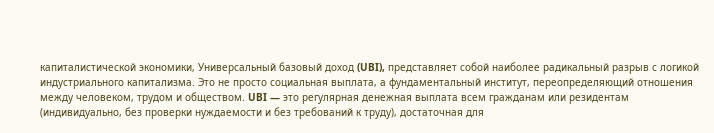капиталистической экономики, Универсальный базовый доход (UBI), представляет собой наиболее радикальный разрыв с логикой индустриального капитализма. Это не просто социальная выплата, а фундаментальный институт, переопределяющий отношения между человеком, трудом и обществом. UBI — это регулярная денежная выплата всем гражданам или резидентам (индивидуально, без проверки нуждаемости и без требований к труду), достаточная для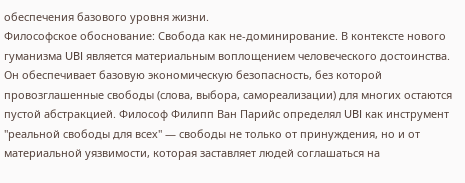обеспечения базового уровня жизни.
Философское обоснование: Свобода как не-доминирование. В контексте нового гуманизма UBI является материальным воплощением человеческого достоинства. Он обеспечивает базовую экономическую безопасность, без которой провозглашенные свободы (слова, выбора, самореализации) для многих остаются пустой абстракцией. Философ Филипп Ван Парийс определял UBI как инструмент "реальной свободы для всех" — свободы не только от принуждения, но и от материальной уязвимости, которая заставляет людей соглашаться на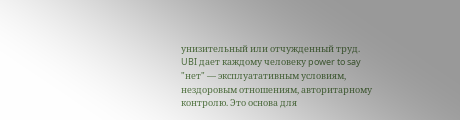унизительный или отчужденный труд. UBI дает каждому человеку power to say "нет" — эксплуатативным условиям, нездоровым отношениям, авторитарному контролю. Это основа для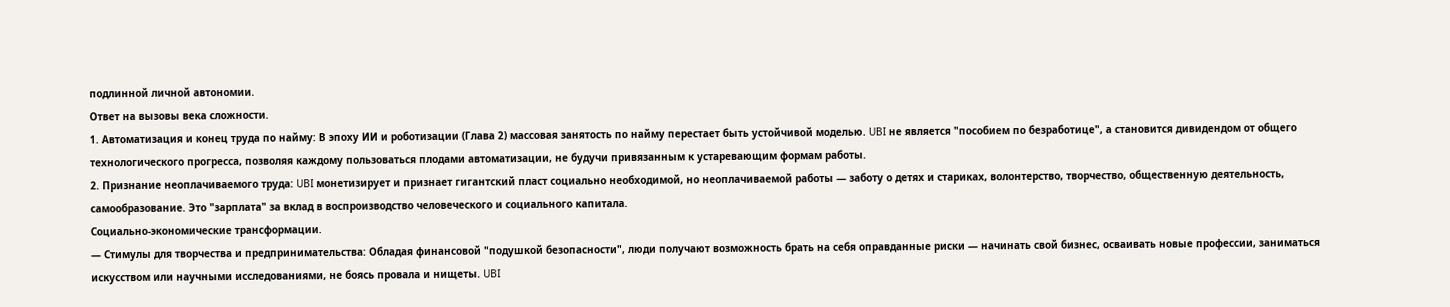подлинной личной автономии.
Ответ на вызовы века сложности.
1. Автоматизация и конец труда по найму: В эпоху ИИ и роботизации (Глава 2) массовая занятость по найму перестает быть устойчивой моделью. UBI не является "пособием по безработице", а становится дивидендом от общего технологического прогресса, позволяя каждому пользоваться плодами автоматизации, не будучи привязанным к устаревающим формам работы.
2. Признание неоплачиваемого труда: UBI монетизирует и признает гигантский пласт социально необходимой, но неоплачиваемой работы — заботу о детях и стариках, волонтерство, творчество, общественную деятельность, самообразование. Это "зарплата" за вклад в воспроизводство человеческого и социального капитала.
Социально-экономические трансформации.
— Стимулы для творчества и предпринимательства: Обладая финансовой "подушкой безопасности", люди получают возможность брать на себя оправданные риски — начинать свой бизнес, осваивать новые профессии, заниматься искусством или научными исследованиями, не боясь провала и нищеты. UBI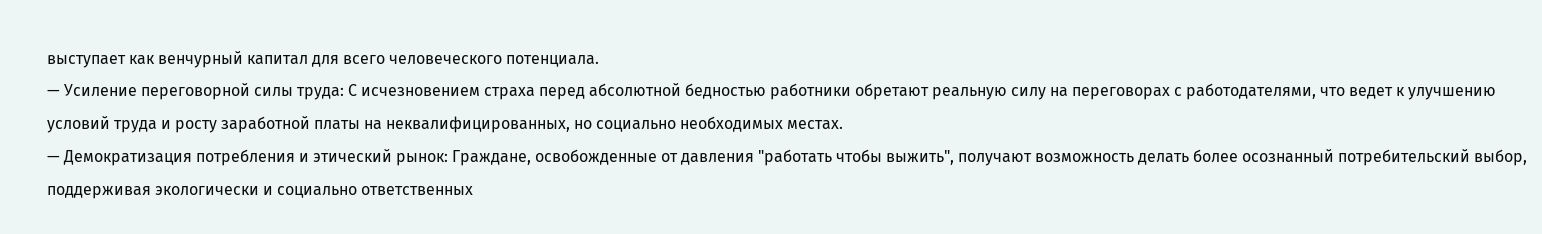выступает как венчурный капитал для всего человеческого потенциала.
— Усиление переговорной силы труда: С исчезновением страха перед абсолютной бедностью работники обретают реальную силу на переговорах с работодателями, что ведет к улучшению условий труда и росту заработной платы на неквалифицированных, но социально необходимых местах.
— Демократизация потребления и этический рынок: Граждане, освобожденные от давления "работать чтобы выжить", получают возможность делать более осознанный потребительский выбор, поддерживая экологически и социально ответственных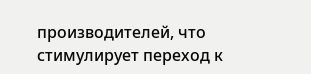производителей, что стимулирует переход к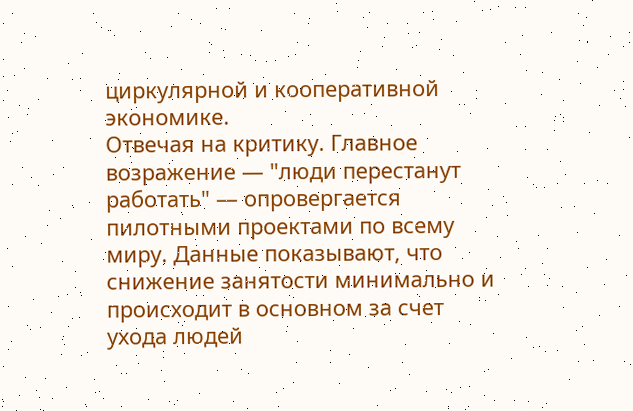циркулярной и кооперативной экономике.
Отвечая на критику. Главное возражение — "люди перестанут работать" — опровергается пилотными проектами по всему миру. Данные показывают, что снижение занятости минимально и происходит в основном за счет ухода людей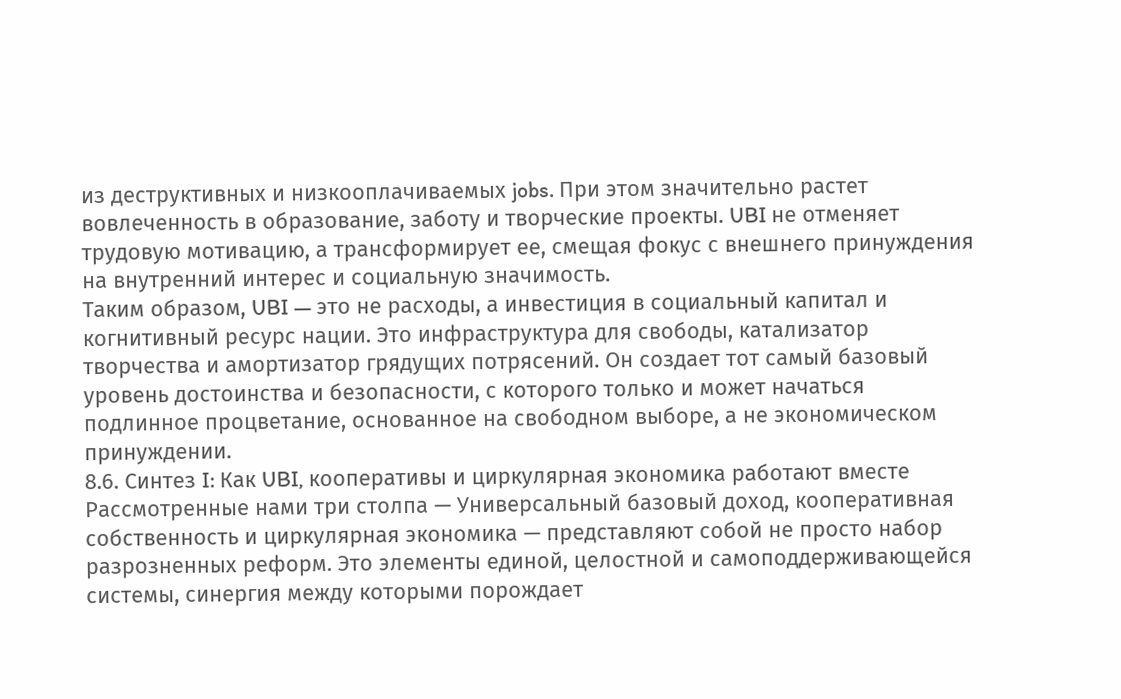из деструктивных и низкооплачиваемых jobs. При этом значительно растет вовлеченность в образование, заботу и творческие проекты. UBI не отменяет трудовую мотивацию, а трансформирует ее, смещая фокус с внешнего принуждения на внутренний интерес и социальную значимость.
Таким образом, UBI — это не расходы, а инвестиция в социальный капитал и когнитивный ресурс нации. Это инфраструктура для свободы, катализатор творчества и амортизатор грядущих потрясений. Он создает тот самый базовый уровень достоинства и безопасности, с которого только и может начаться подлинное процветание, основанное на свободном выборе, а не экономическом принуждении.
8.6. Синтез I: Как UBI, кооперативы и циркулярная экономика работают вместе
Рассмотренные нами три столпа — Универсальный базовый доход, кооперативная собственность и циркулярная экономика — представляют собой не просто набор разрозненных реформ. Это элементы единой, целостной и самоподдерживающейся системы, синергия между которыми порождает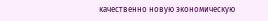качественно новую экономическую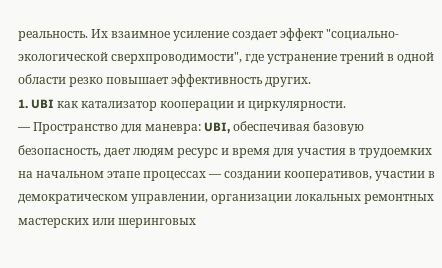реальность. Их взаимное усиление создает эффект "социально-экологической сверхпроводимости", где устранение трений в одной области резко повышает эффективность других.
1. UBI как катализатор кооперации и циркулярности.
— Пространство для маневра: UBI, обеспечивая базовую безопасность, дает людям ресурс и время для участия в трудоемких на начальном этапе процессах — создании кооперативов, участии в демократическом управлении, организации локальных ремонтных мастерских или шеринговых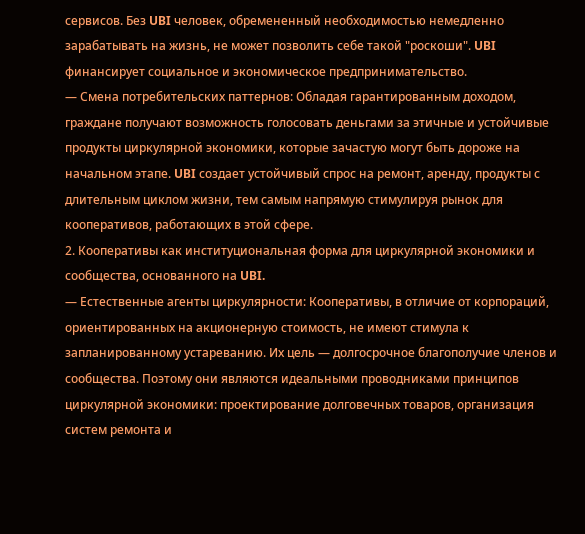сервисов. Без UBI человек, обремененный необходимостью немедленно зарабатывать на жизнь, не может позволить себе такой "роскоши". UBI финансирует социальное и экономическое предпринимательство.
— Смена потребительских паттернов: Обладая гарантированным доходом, граждане получают возможность голосовать деньгами за этичные и устойчивые продукты циркулярной экономики, которые зачастую могут быть дороже на начальном этапе. UBI создает устойчивый спрос на ремонт, аренду, продукты с длительным циклом жизни, тем самым напрямую стимулируя рынок для кооперативов, работающих в этой сфере.
2. Кооперативы как институциональная форма для циркулярной экономики и сообщества, основанного на UBI.
— Естественные агенты циркулярности: Кооперативы, в отличие от корпораций, ориентированных на акционерную стоимость, не имеют стимула к запланированному устареванию. Их цель — долгосрочное благополучие членов и сообщества. Поэтому они являются идеальными проводниками принципов циркулярной экономики: проектирование долговечных товаров, организация систем ремонта и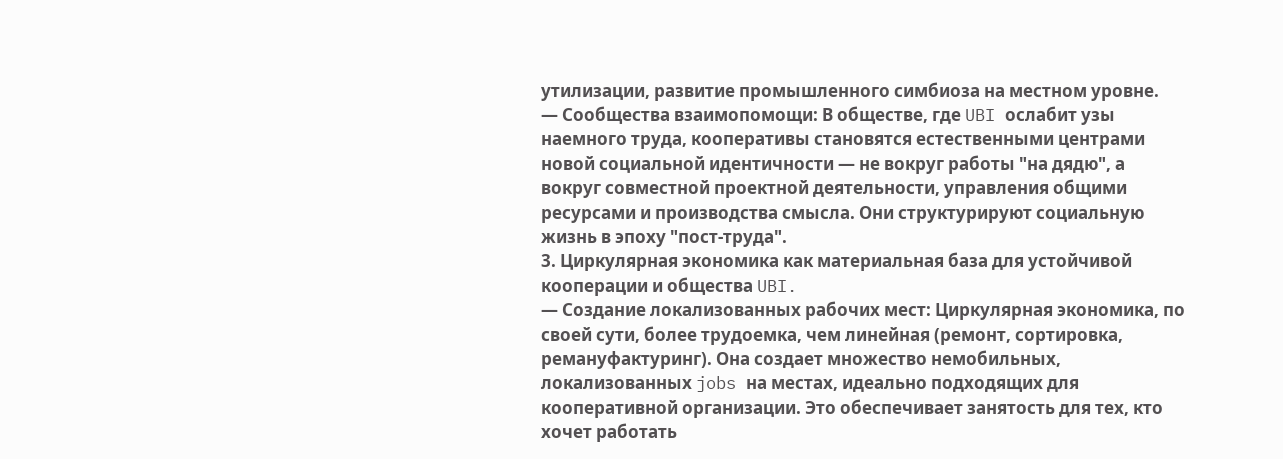утилизации, развитие промышленного симбиоза на местном уровне.
— Сообщества взаимопомощи: В обществе, где UBI ослабит узы наемного труда, кооперативы становятся естественными центрами новой социальной идентичности — не вокруг работы "на дядю", а вокруг совместной проектной деятельности, управления общими ресурсами и производства смысла. Они структурируют социальную жизнь в эпоху "пост-труда".
3. Циркулярная экономика как материальная база для устойчивой кооперации и общества UBI.
— Создание локализованных рабочих мест: Циркулярная экономика, по своей сути, более трудоемка, чем линейная (ремонт, сортировка, ремануфактуринг). Она создает множество немобильных, локализованных jobs на местах, идеально подходящих для кооперативной организации. Это обеспечивает занятость для тех, кто хочет работать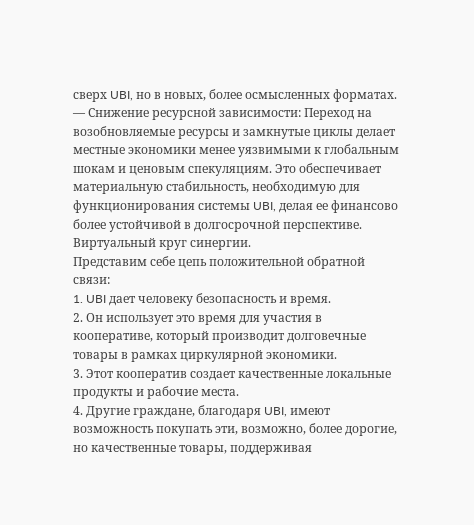сверх UBI, но в новых, более осмысленных форматах.
— Снижение ресурсной зависимости: Переход на возобновляемые ресурсы и замкнутые циклы делает местные экономики менее уязвимыми к глобальным шокам и ценовым спекуляциям. Это обеспечивает материальную стабильность, необходимую для функционирования системы UBI, делая ее финансово более устойчивой в долгосрочной перспективе.
Виртуальный круг синергии.
Представим себе цепь положительной обратной связи:
1. UBI дает человеку безопасность и время.
2. Он использует это время для участия в кооперативе, который производит долговечные товары в рамках циркулярной экономики.
3. Этот кооператив создает качественные локальные продукты и рабочие места.
4. Другие граждане, благодаря UBI, имеют возможность покупать эти, возможно, более дорогие, но качественные товары, поддерживая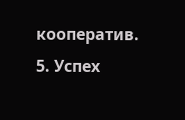кооператив.
5. Успех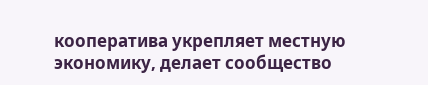кооператива укрепляет местную экономику, делает сообщество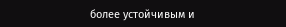более устойчивым и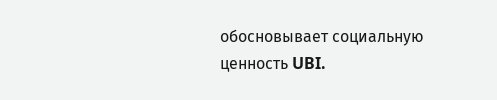обосновывает социальную ценность UBI.